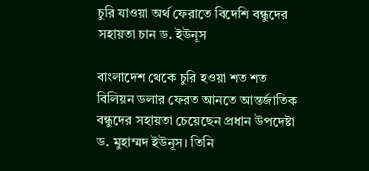চুরি যাওয়া অর্থ ফেরাতে বিদেশি বন্ধুদের সহায়তা চান ড. ইউনূস

বাংলাদেশ থেকে চুরি হওয়া শত শত বিলিয়ন ডলার ফেরত আনতে আন্তর্জাতিক বন্ধুদের সহায়তা চেয়েছেন প্রধান উপদেষ্টা ড. মুহাম্মদ ইউনূস। তিনি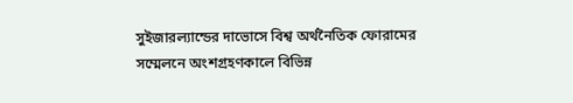সুইজারল্যান্ডের দাভোসে বিশ্ব অর্থনৈতিক ফোরামের সম্মেলনে অংশগ্রহণকালে বিভিন্ন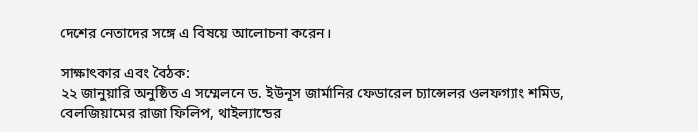দেশের নেতাদের সঙ্গে এ বিষয়ে আলোচনা করেন।

সাক্ষাৎকার এবং বৈঠক:
২২ জানুয়ারি অনুষ্ঠিত এ সম্মেলনে ড. ইউনূস জার্মানির ফেডারেল চ্যান্সেলর ওলফগ্যাং শমিড, বেলজিয়ামের রাজা ফিলিপ, থাইল্যান্ডের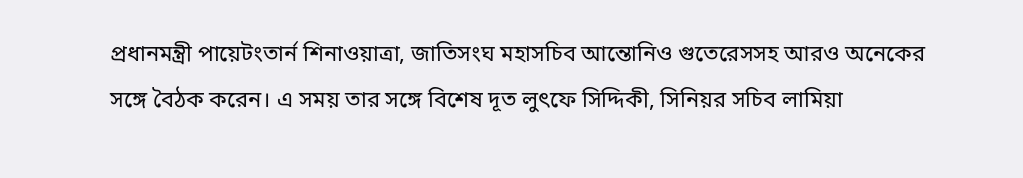প্রধানমন্ত্রী পায়েটংতার্ন শিনাওয়াত্রা, জাতিসংঘ মহাসচিব আন্তোনিও গুতেরেসসহ আরও অনেকের সঙ্গে বৈঠক করেন। এ সময় তার সঙ্গে বিশেষ দূত লুৎফে সিদ্দিকী, সিনিয়র সচিব লামিয়া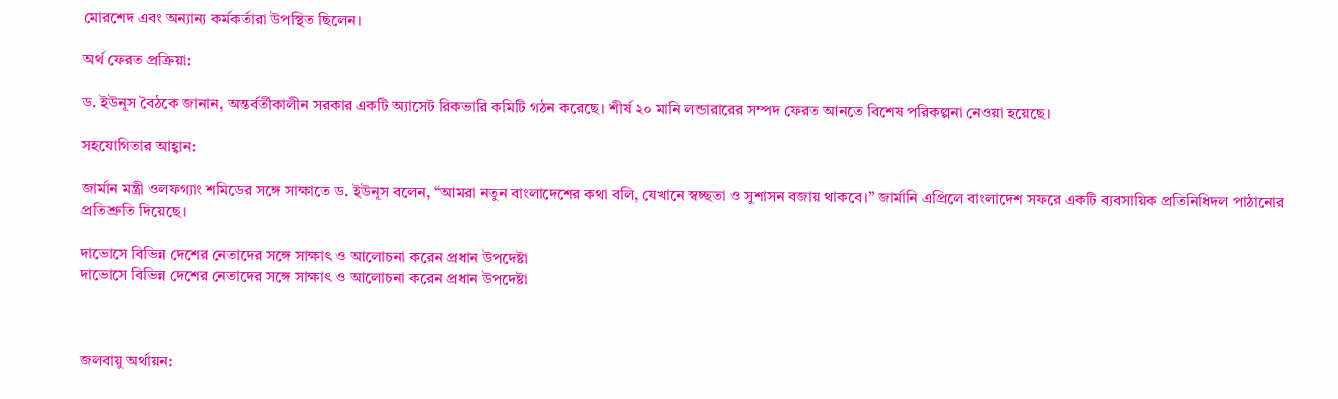মোরশেদ এবং অন্যান্য কর্মকর্তারা উপস্থিত ছিলেন।

অর্থ ফেরত প্রক্রিয়া:

ড. ইউনূস বৈঠকে জানান, অন্তর্বর্তীকালীন সরকার একটি অ্যাসেট রিকভারি কমিটি গঠন করেছে। শীর্ষ ২০ মানি লন্ডারারের সম্পদ ফেরত আনতে বিশেষ পরিকল্পনা নেওয়া হয়েছে।

সহযোগিতার আহ্বান:

জার্মান মন্ত্রী ওলফগ্যাং শমিডের সঙ্গে সাক্ষাতে ড. ইউনূস বলেন, “আমরা নতুন বাংলাদেশের কথা বলি, যেখানে স্বচ্ছতা ও সুশাসন বজায় থাকবে।” জার্মানি এপ্রিলে বাংলাদেশ সফরে একটি ব্যবসায়িক প্রতিনিধিদল পাঠানোর প্রতিশ্রুতি দিয়েছে।

দাভোসে বিভিন্ন দেশের নেতাদের সঙ্গে সাক্ষাৎ ও আলোচনা করেন প্রধান উপদেষ্টা
দাভোসে বিভিন্ন দেশের নেতাদের সঙ্গে সাক্ষাৎ ও আলোচনা করেন প্রধান উপদেষ্টা



জলবায়ু অর্থায়ন: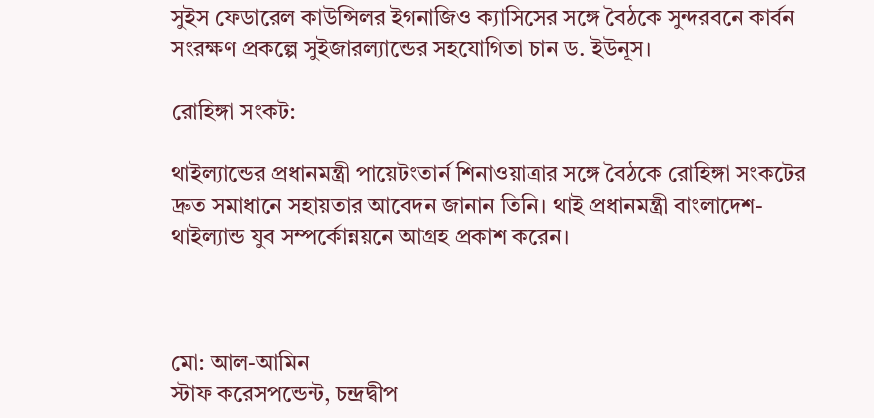সুইস ফেডারেল কাউন্সিলর ইগনাজিও ক্যাসিসের সঙ্গে বৈঠকে সুন্দরবনে কার্বন সংরক্ষণ প্রকল্পে সুইজারল্যান্ডের সহযোগিতা চান ড. ইউনূস।

রোহিঙ্গা সংকট:

থাইল্যান্ডের প্রধানমন্ত্রী পায়েটংতার্ন শিনাওয়াত্রার সঙ্গে বৈঠকে রোহিঙ্গা সংকটের দ্রুত সমাধানে সহায়তার আবেদন জানান তিনি। থাই প্রধানমন্ত্রী বাংলাদেশ-থাইল্যান্ড যুব সম্পর্কোন্নয়নে আগ্রহ প্রকাশ করেন।



মো: আল-আমিন
স্টাফ করেসপন্ডেন্ট, চন্দ্রদ্বীপ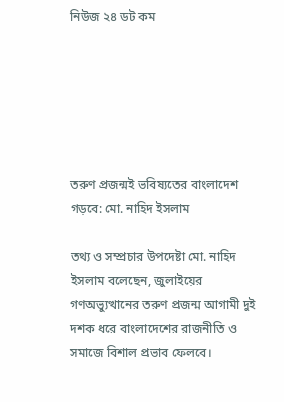নিউজ ২৪ ডট কম






তরুণ প্রজন্মই ভবিষ্যতের বাংলাদেশ গড়বে: মো. নাহিদ ইসলাম

তথ্য ও সম্প্রচার উপদেষ্টা মো. নাহিদ ইসলাম বলেছেন, জুলাইয়ের গণঅভ্যুত্থানের তরুণ প্রজন্ম আগামী দুই দশক ধরে বাংলাদেশের রাজনীতি ও সমাজে বিশাল প্রভাব ফেলবে।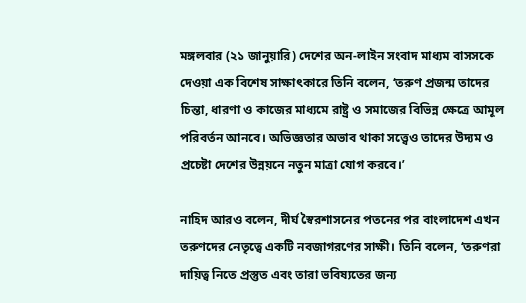মঙ্গলবার (২১ জানুয়ারি) দেশের অন-লাইন সংবাদ মাধ্যম বাসসকে দেওয়া এক বিশেষ সাক্ষাৎকারে তিনি বলেন, ‘তরুণ প্রজন্ম তাদের চিন্তা, ধারণা ও কাজের মাধ্যমে রাষ্ট্র ও সমাজের বিভিন্ন ক্ষেত্রে আমূল পরিবর্তন আনবে। অভিজ্ঞতার অভাব থাকা সত্ত্বেও তাদের উদ্যম ও প্রচেষ্টা দেশের উন্নয়নে নতুন মাত্রা যোগ করবে।’

নাহিদ আরও বলেন, দীর্ঘ স্বৈরশাসনের পতনের পর বাংলাদেশ এখন তরুণদের নেতৃত্বে একটি নবজাগরণের সাক্ষী। তিনি বলেন, ‘তরুণরা দায়িত্ব নিতে প্রস্তুত এবং তারা ভবিষ্যতের জন্য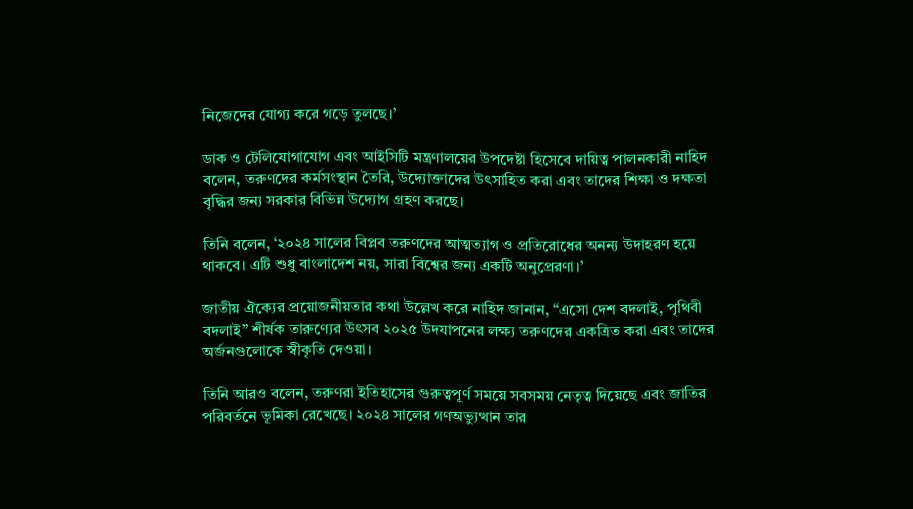নিজেদের যোগ্য করে গড়ে তুলছে।’

ডাক ও টেলিযোগাযোগ এবং আইসিটি মন্ত্রণালয়ের উপদেষ্টা হিসেবে দায়িত্ব পালনকারী নাহিদ বলেন, তরুণদের কর্মসংস্থান তৈরি, উদ্যোক্তাদের উৎসাহিত করা এবং তাদের শিক্ষা ও দক্ষতা বৃদ্ধির জন্য সরকার বিভিন্ন উদ্যোগ গ্রহণ করছে।

তিনি বলেন, ‘২০২৪ সালের বিপ্লব তরুণদের আত্মত্যাগ ও প্রতিরোধের অনন্য উদাহরণ হয়ে থাকবে। এটি শুধু বাংলাদেশ নয়, সারা বিশ্বের জন্য একটি অনুপ্রেরণা।’

জাতীয় ঐক্যের প্রয়োজনীয়তার কথা উল্লেখ করে নাহিদ জানান, “এসো দেশ বদলাই, পৃথিবী বদলাই” শীর্ষক তারুণ্যের উৎসব ২০২৫ উদযাপনের লক্ষ্য তরুণদের একত্রিত করা এবং তাদের অর্জনগুলোকে স্বীকৃতি দেওয়া।

তিনি আরও বলেন, তরুণরা ইতিহাসের গুরুত্বপূর্ণ সময়ে সবসময় নেতৃত্ব দিয়েছে এবং জাতির পরিবর্তনে ভূমিকা রেখেছে। ২০২৪ সালের গণঅভ্যুত্থান তার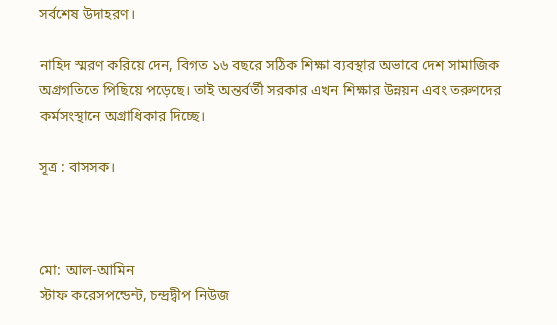সর্বশেষ উদাহরণ।

নাহিদ স্মরণ করিয়ে দেন, বিগত ১৬ বছরে সঠিক শিক্ষা ব্যবস্থার অভাবে দেশ সামাজিক অগ্রগতিতে পিছিয়ে পড়েছে। তাই অন্তর্বর্তী সরকার এখন শিক্ষার উন্নয়ন এবং তরুণদের কর্মসংস্থানে অগ্রাধিকার দিচ্ছে।

সূত্র : বাসসক।



মো: আল-আমিন
স্টাফ করেসপন্ডেন্ট, চন্দ্রদ্বীপ নিউজ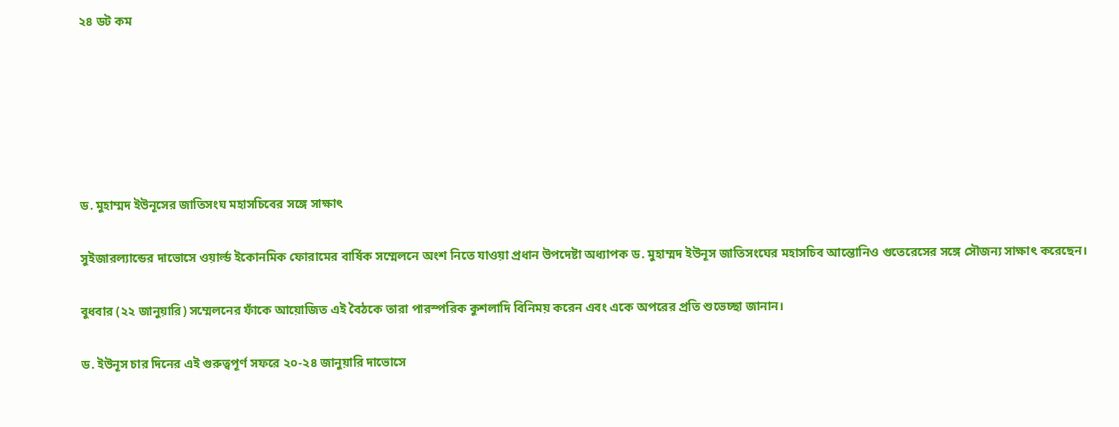২৪ ডট কম






ড. মুহাম্মদ ইউনূসের জাতিসংঘ মহাসচিবের সঙ্গে সাক্ষাৎ

সুইজারল্যান্ডের দাভোসে ওয়ার্ল্ড ইকোনমিক ফোরামের বার্ষিক সম্মেলনে অংশ নিতে যাওয়া প্রধান উপদেষ্টা অধ্যাপক ড. মুহাম্মদ ইউনূস জাতিসংঘের মহাসচিব আন্তোনিও গুতেরেসের সঙ্গে সৌজন্য সাক্ষাৎ করেছেন।

বুধবার (২২ জানুয়ারি) সম্মেলনের ফাঁকে আয়োজিত এই বৈঠকে তারা পারস্পরিক কুশলাদি বিনিময় করেন এবং একে অপরের প্রতি শুভেচ্ছা জানান।

ড. ইউনূস চার দিনের এই গুরুত্বপূর্ণ সফরে ২০-২৪ জানুয়ারি দাভোসে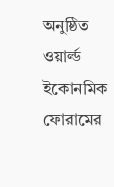অনুষ্ঠিত ওয়ার্ল্ড ইকোনমিক ফোরামের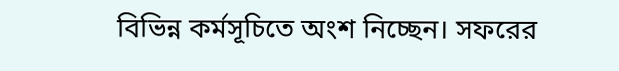বিভিন্ন কর্মসূচিতে অংশ নিচ্ছেন। সফরের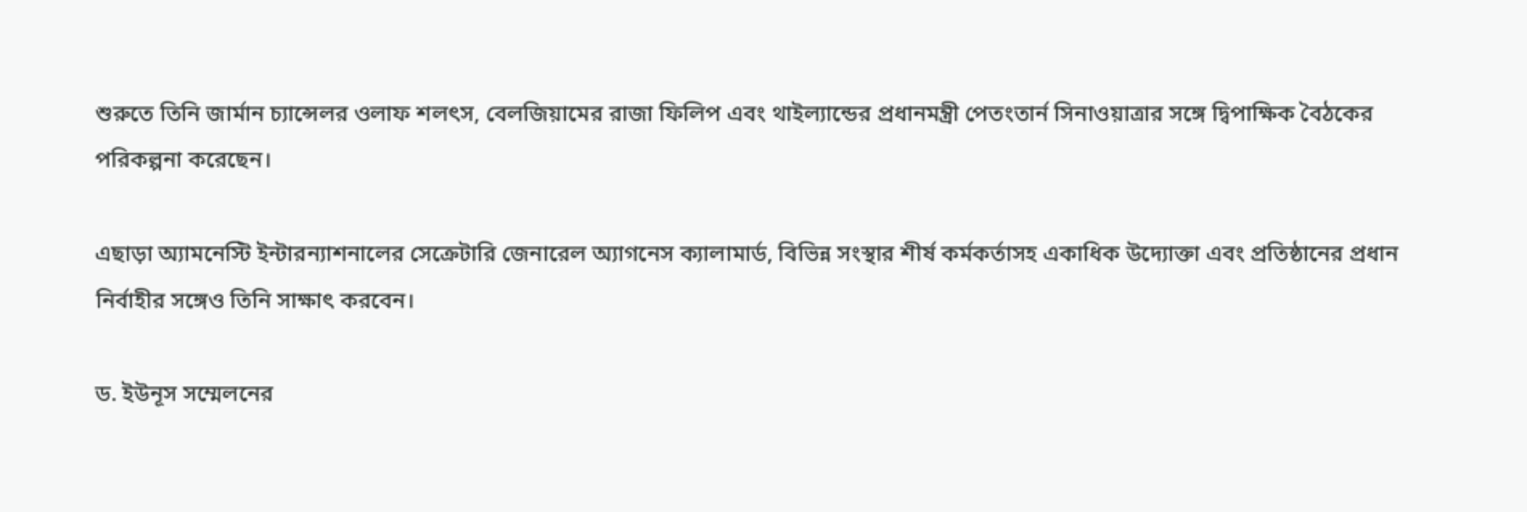শুরুতে তিনি জার্মান চ্যান্সেলর ওলাফ শলৎস, বেলজিয়ামের রাজা ফিলিপ এবং থাইল্যান্ডের প্রধানমন্ত্রী পেতংতার্ন সিনাওয়াত্রার সঙ্গে দ্বিপাক্ষিক বৈঠকের পরিকল্পনা করেছেন।

এছাড়া অ্যামনেস্টি ইন্টারন্যাশনালের সেক্রেটারি জেনারেল অ্যাগনেস ক্যালামার্ড, বিভিন্ন সংস্থার শীর্ষ কর্মকর্তাসহ একাধিক উদ্যোক্তা এবং প্রতিষ্ঠানের প্রধান নির্বাহীর সঙ্গেও তিনি সাক্ষাৎ করবেন।

ড. ইউনূস সম্মেলনের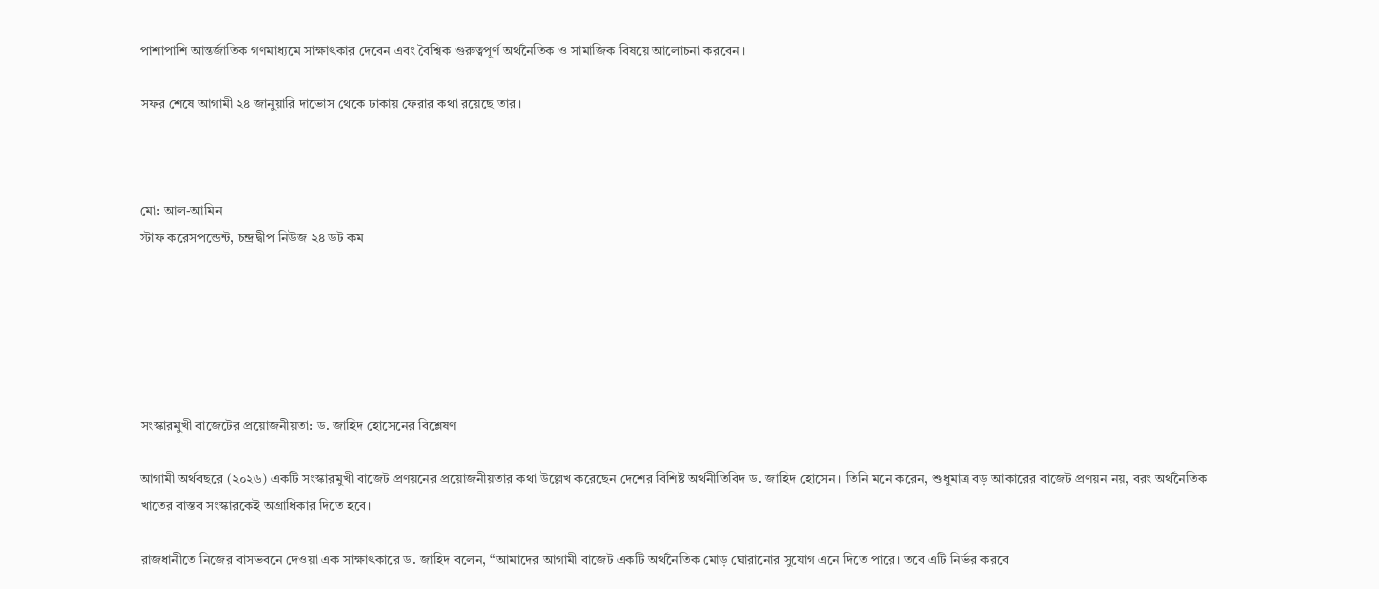পাশাপাশি আন্তর্জাতিক গণমাধ্যমে সাক্ষাৎকার দেবেন এবং বৈশ্বিক গুরুত্বপূর্ণ অর্থনৈতিক ও সামাজিক বিষয়ে আলোচনা করবেন।

সফর শেষে আগামী ২৪ জানুয়ারি দাভোস থেকে ঢাকায় ফেরার কথা রয়েছে তার।



মো: আল-আমিন
স্টাফ করেসপন্ডেন্ট, চন্দ্রদ্বীপ নিউজ ২৪ ডট কম






সংস্কারমুখী বাজেটের প্রয়োজনীয়তা: ড. জাহিদ হোসেনের বিশ্লেষণ

আগামী অর্থবছরে (২০২৬) একটি সংস্কারমুখী বাজেট প্রণয়নের প্রয়োজনীয়তার কথা উল্লেখ করেছেন দেশের বিশিষ্ট অর্থনীতিবিদ ড. জাহিদ হোসেন। তিনি মনে করেন, শুধুমাত্র বড় আকারের বাজেট প্রণয়ন নয়, বরং অর্থনৈতিক খাতের বাস্তব সংস্কারকেই অগ্রাধিকার দিতে হবে।

রাজধানীতে নিজের বাসভবনে দেওয়া এক সাক্ষাৎকারে ড. জাহিদ বলেন, “আমাদের আগামী বাজেট একটি অর্থনৈতিক মোড় ঘোরানোর সুযোগ এনে দিতে পারে। তবে এটি নির্ভর করবে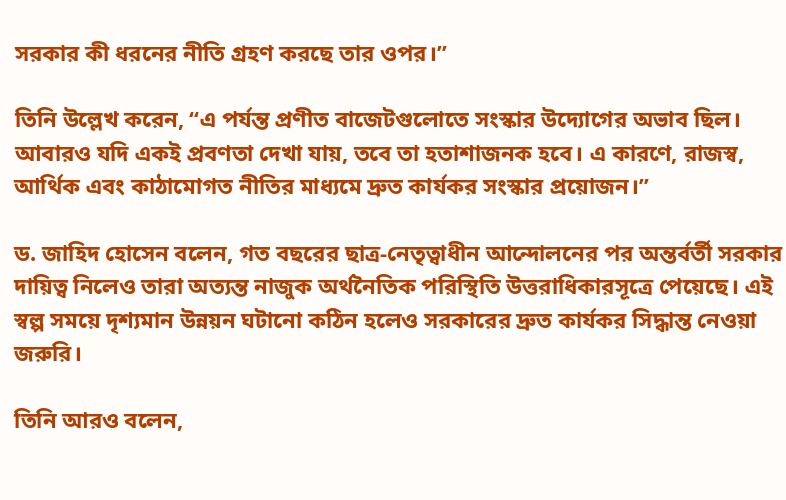সরকার কী ধরনের নীতি গ্রহণ করছে তার ওপর।”

তিনি উল্লেখ করেন, “এ পর্যন্ত প্রণীত বাজেটগুলোতে সংস্কার উদ্যোগের অভাব ছিল। আবারও যদি একই প্রবণতা দেখা যায়, তবে তা হতাশাজনক হবে। এ কারণে, রাজস্ব, আর্থিক এবং কাঠামোগত নীতির মাধ্যমে দ্রুত কার্যকর সংস্কার প্রয়োজন।”

ড. জাহিদ হোসেন বলেন, গত বছরের ছাত্র-নেতৃত্বাধীন আন্দোলনের পর অন্তর্বর্তী সরকার দায়িত্ব নিলেও তারা অত্যন্ত নাজুক অর্থনৈতিক পরিস্থিতি উত্তরাধিকারসূত্রে পেয়েছে। এই স্বল্প সময়ে দৃশ্যমান উন্নয়ন ঘটানো কঠিন হলেও সরকারের দ্রুত কার্যকর সিদ্ধান্ত নেওয়া জরুরি।

তিনি আরও বলেন,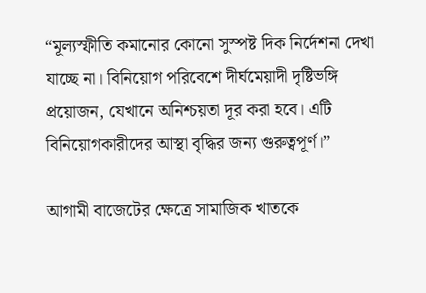“মূল্যস্ফীতি কমানোর কোনো সুস্পষ্ট দিক নির্দেশনা দেখা যাচ্ছে না। বিনিয়োগ পরিবেশে দীর্ঘমেয়াদী দৃষ্টিভঙ্গি প্রয়োজন, যেখানে অনিশ্চয়তা দূর করা হবে। এটি বিনিয়োগকারীদের আস্থা বৃদ্ধির জন্য গুরুত্বপূর্ণ।”

আগামী বাজেটের ক্ষেত্রে সামাজিক খাতকে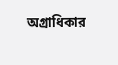অগ্রাধিকার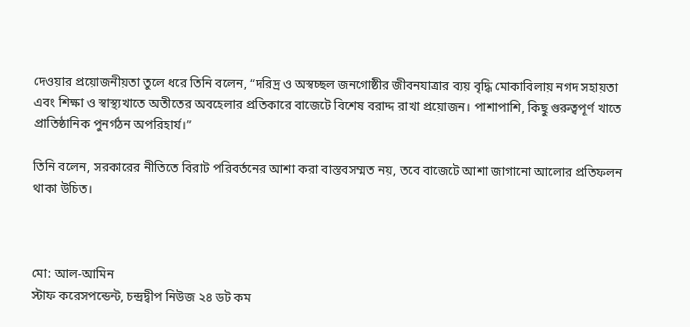দেওয়ার প্রয়োজনীয়তা তুলে ধরে তিনি বলেন, “দরিদ্র ও অস্বচ্ছল জনগোষ্ঠীর জীবনযাত্রার ব্যয় বৃদ্ধি মোকাবিলায় নগদ সহায়তা এবং শিক্ষা ও স্বাস্থ্যখাতে অতীতের অবহেলার প্রতিকারে বাজেটে বিশেষ বরাদ্দ রাখা প্রয়োজন। পাশাপাশি, কিছু গুরুত্বপূর্ণ খাতে প্রাতিষ্ঠানিক পুনর্গঠন অপরিহার্য।”

তিনি বলেন, সরকারের নীতিতে বিরাট পরিবর্তনের আশা করা বাস্তবসম্মত নয়, তবে বাজেটে আশা জাগানো আলোর প্রতিফলন থাকা উচিত।



মো: আল-আমিন
স্টাফ করেসপন্ডেন্ট, চন্দ্রদ্বীপ নিউজ ২৪ ডট কম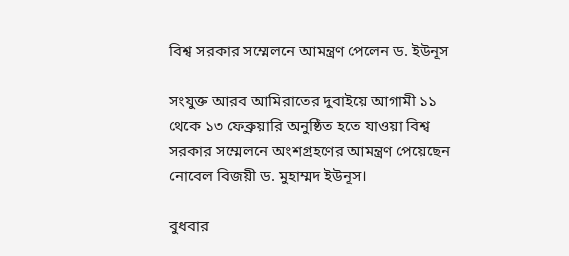বিশ্ব সরকার সম্মেলনে আমন্ত্রণ পেলেন ড. ইউনূস

সংযুক্ত আরব আমিরাতের দুবাইয়ে আগামী ১১ থেকে ১৩ ফেব্রুয়ারি অনুষ্ঠিত হতে যাওয়া বিশ্ব সরকার সম্মেলনে অংশগ্রহণের আমন্ত্রণ পেয়েছেন নোবেল বিজয়ী ড. মুহাম্মদ ইউনূস।

বুধবার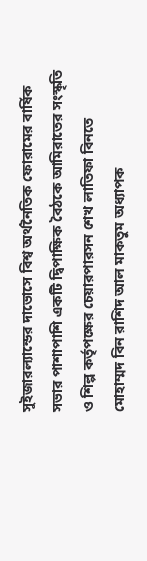সুইজারল্যান্ডের দাভোসে বিশ্ব অর্থনৈতিক ফোরামের বার্ষিক সভার পাশাপাশি একটি দ্বিপাক্ষিক বৈঠকে আমিরাতের সংস্কৃতি ও শিল্প কর্তৃপক্ষের চেয়ারপারসন শেখ লাতিফা বিনতে মোহাম্মদ বিন রাশিদ আল মাকতুম অধ্যাপক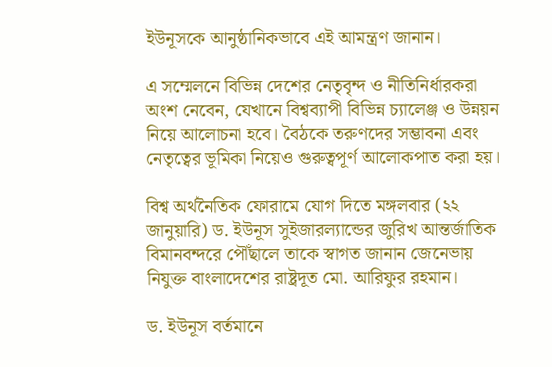ইউনূসকে আনুষ্ঠানিকভাবে এই আমন্ত্রণ জানান।

এ সম্মেলনে বিভিন্ন দেশের নেতৃবৃন্দ ও নীতিনির্ধারকরা অংশ নেবেন, যেখানে বিশ্বব্যাপী বিভিন্ন চ্যালেঞ্জ ও উন্নয়ন নিয়ে আলোচনা হবে। বৈঠকে তরুণদের সম্ভাবনা এবং নেতৃত্বের ভূমিকা নিয়েও গুরুত্বপূর্ণ আলোকপাত করা হয়।

বিশ্ব অর্থনৈতিক ফোরামে যোগ দিতে মঙ্গলবার (২২ জানুয়ারি) ড. ইউনূস সুইজারল্যান্ডের জুরিখ আন্তর্জাতিক বিমানবন্দরে পৌঁছালে তাকে স্বাগত জানান জেনেভায় নিযুক্ত বাংলাদেশের রাষ্ট্রদূত মো. আরিফুর রহমান।

ড. ইউনূস বর্তমানে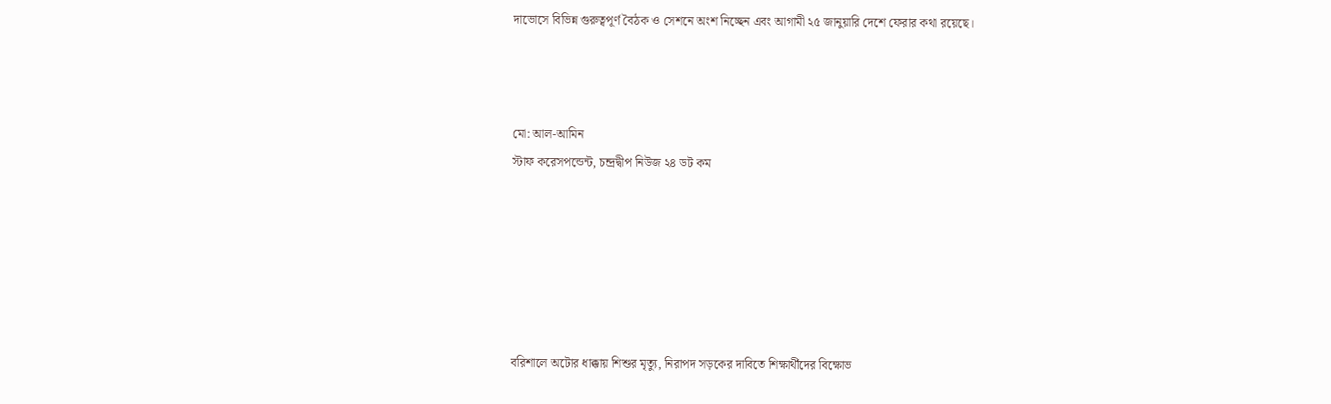দাভোসে বিভিন্ন গুরুত্বপূর্ণ বৈঠক ও সেশনে অংশ নিচ্ছেন এবং আগামী ২৫ জানুয়ারি দেশে ফেরার কথা রয়েছে।



মো: আল-আমিন
স্টাফ করেসপন্ডেন্ট, চন্দ্রদ্বীপ নিউজ ২৪ ডট কম






বরিশালে অটোর ধাক্কায় শিশুর মৃত্যু, নিরাপদ সড়কের দাবিতে শিক্ষার্থীদের বিক্ষোভ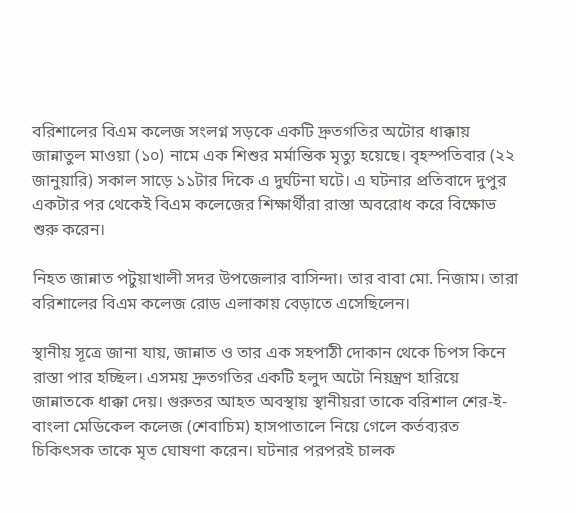বরিশালের বিএম কলেজ সংলগ্ন সড়কে একটি দ্রুতগতির অটোর ধাক্কায় জান্নাতুল মাওয়া (১০) নামে এক শিশুর মর্মান্তিক মৃত্যু হয়েছে। বৃহস্পতিবার (২২ জানুয়ারি) সকাল সাড়ে ১১টার দিকে এ দুর্ঘটনা ঘটে। এ ঘটনার প্রতিবাদে দুপুর একটার পর থেকেই বিএম কলেজের শিক্ষার্থীরা রাস্তা অবরোধ করে বিক্ষোভ শুরু করেন।

নিহত জান্নাত পটুয়াখালী সদর উপজেলার বাসিন্দা। তার বাবা মো. নিজাম। তারা বরিশালের বিএম কলেজ রোড এলাকায় বেড়াতে এসেছিলেন।

স্থানীয় সূত্রে জানা যায়, জান্নাত ও তার এক সহপাঠী দোকান থেকে চিপস কিনে রাস্তা পার হচ্ছিল। এসময় দ্রুতগতির একটি হলুদ অটো নিয়ন্ত্রণ হারিয়ে জান্নাতকে ধাক্কা দেয়। গুরুতর আহত অবস্থায় স্থানীয়রা তাকে বরিশাল শের-ই-বাংলা মেডিকেল কলেজ (শেবাচিম) হাসপাতালে নিয়ে গেলে কর্তব্যরত চিকিৎসক তাকে মৃত ঘোষণা করেন। ঘটনার পরপরই চালক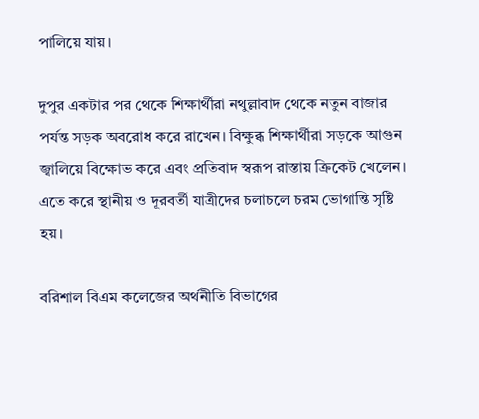পালিয়ে যায়।

দুপুর একটার পর থেকে শিক্ষার্থীরা নথুল্লাবাদ থেকে নতুন বাজার পর্যন্ত সড়ক অবরোধ করে রাখেন। বিক্ষুব্ধ শিক্ষার্থীরা সড়কে আগুন জ্বালিয়ে বিক্ষোভ করে এবং প্রতিবাদ স্বরূপ রাস্তায় ক্রিকেট খেলেন। এতে করে স্থানীয় ও দূরবর্তী যাত্রীদের চলাচলে চরম ভোগান্তি সৃষ্টি হয়।

বরিশাল বিএম কলেজের অর্থনীতি বিভাগের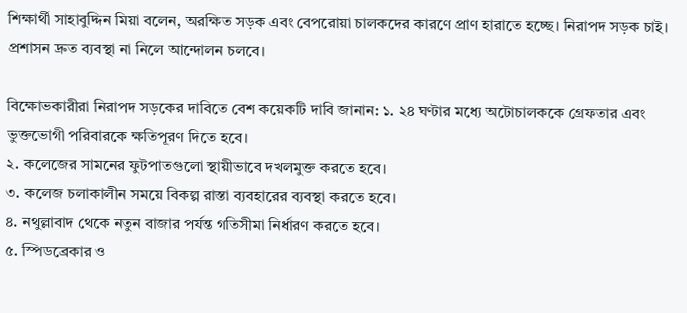শিক্ষার্থী সাহাবুদ্দিন মিয়া বলেন, অরক্ষিত সড়ক এবং বেপরোয়া চালকদের কারণে প্রাণ হারাতে হচ্ছে। নিরাপদ সড়ক চাই। প্রশাসন দ্রুত ব্যবস্থা না নিলে আন্দোলন চলবে।

বিক্ষোভকারীরা নিরাপদ সড়কের দাবিতে বেশ কয়েকটি দাবি জানান: ১. ২৪ ঘণ্টার মধ্যে অটোচালককে গ্রেফতার এবং ভুক্তভোগী পরিবারকে ক্ষতিপূরণ দিতে হবে।
২. কলেজের সামনের ফুটপাতগুলো স্থায়ীভাবে দখলমুক্ত করতে হবে।
৩. কলেজ চলাকালীন সময়ে বিকল্প রাস্তা ব্যবহারের ব্যবস্থা করতে হবে।
৪. নথুল্লাবাদ থেকে নতুন বাজার পর্যন্ত গতিসীমা নির্ধারণ করতে হবে।
৫. স্পিডব্রেকার ও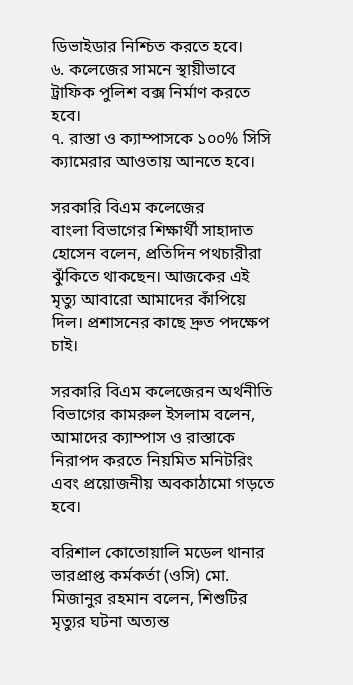ডিভাইডার নিশ্চিত করতে হবে।
৬. কলেজের সামনে স্থায়ীভাবে ট্রাফিক পুলিশ বক্স নির্মাণ করতে হবে।
৭. রাস্তা ও ক্যাম্পাসকে ১০০% সিসি ক্যামেরার আওতায় আনতে হবে।

সরকারি বিএম কলেজের
বাংলা বিভাগের শিক্ষার্থী সাহাদাত হোসেন বলেন, প্রতিদিন পথচারীরা ঝুঁকিতে থাকছেন। আজকের এই মৃত্যু আবারো আমাদের কাঁপিয়ে দিল। প্রশাসনের কাছে দ্রুত পদক্ষেপ চাই।

সরকারি বিএম কলেজেরন অর্থনীতি বিভাগের কামরুল ইসলাম বলেন, আমাদের ক্যাম্পাস ও রাস্তাকে নিরাপদ করতে নিয়মিত মনিটরিং এবং প্রয়োজনীয় অবকাঠামো গড়তে হবে।

বরিশাল কোতোয়ালি মডেল থানার ভারপ্রাপ্ত কর্মকর্তা (ওসি) মো. মিজানুর রহমান বলেন, শিশুটির মৃত্যুর ঘটনা অত্যন্ত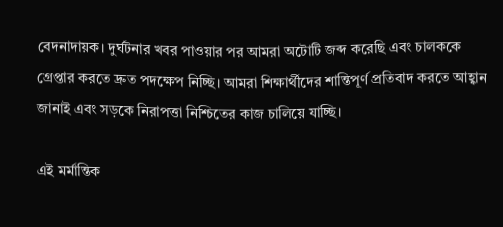বেদনাদায়ক। দুর্ঘটনার খবর পাওয়ার পর আমরা অটোটি জব্দ করেছি এবং চালককে গ্রেপ্তার করতে দ্রুত পদক্ষেপ নিচ্ছি। আমরা শিক্ষার্থীদের শান্তিপূর্ণ প্রতিবাদ করতে আহ্বান জানাই এবং সড়কে নিরাপত্তা নিশ্চিতের কাজ চালিয়ে যাচ্ছি।

এই মর্মান্তিক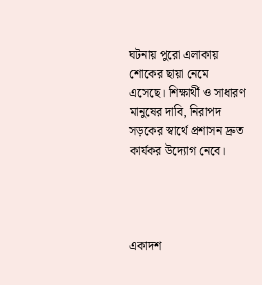ঘটনায় পুরো এলাকায় শোকের ছায়া নেমে এসেছে। শিক্ষার্থী ও সাধারণ মানুষের দাবি, নিরাপদ সড়কের স্বার্থে প্রশাসন দ্রুত কার্যকর উদ্যোগ নেবে।




একাদশ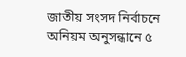জাতীয় সংসদ নির্বাচনে অনিয়ম অনুসন্ধানে ৫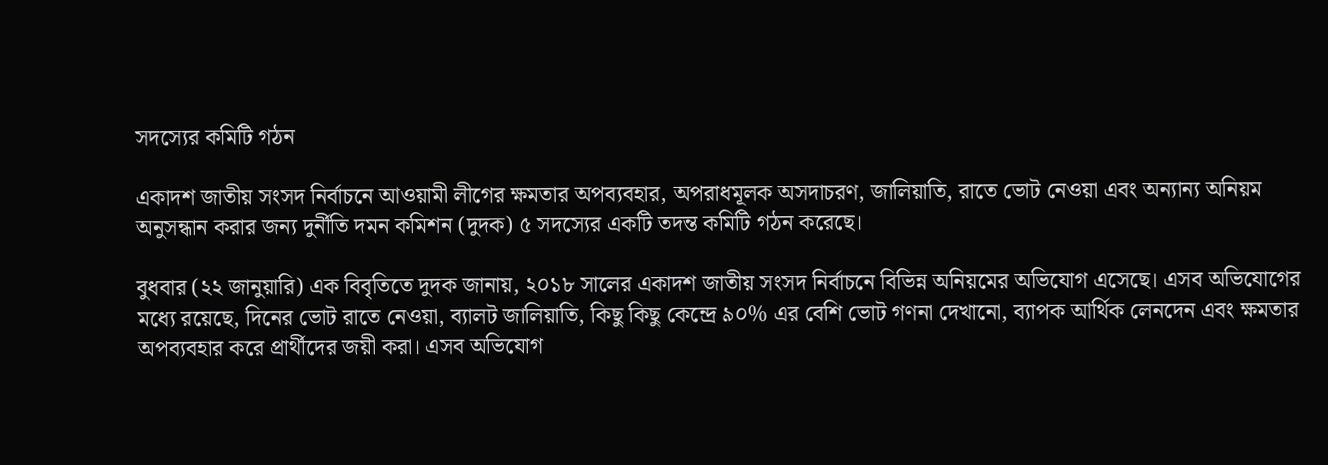সদস্যের কমিটি গঠন

একাদশ জাতীয় সংসদ নির্বাচনে আওয়ামী লীগের ক্ষমতার অপব্যবহার, অপরাধমূলক অসদাচরণ, জালিয়াতি, রাতে ভোট নেওয়া এবং অন্যান্য অনিয়ম অনুসন্ধান করার জন্য দুর্নীতি দমন কমিশন (দুদক) ৫ সদস্যের একটি তদন্ত কমিটি গঠন করেছে।

বুধবার (২২ জানুয়ারি) এক বিবৃতিতে দুদক জানায়, ২০১৮ সালের একাদশ জাতীয় সংসদ নির্বাচনে বিভিন্ন অনিয়মের অভিযোগ এসেছে। এসব অভিযোগের মধ্যে রয়েছে, দিনের ভোট রাতে নেওয়া, ব্যালট জালিয়াতি, কিছু কিছু কেন্দ্রে ৯০% এর বেশি ভোট গণনা দেখানো, ব্যাপক আর্থিক লেনদেন এবং ক্ষমতার অপব্যবহার করে প্রার্থীদের জয়ী করা। এসব অভিযোগ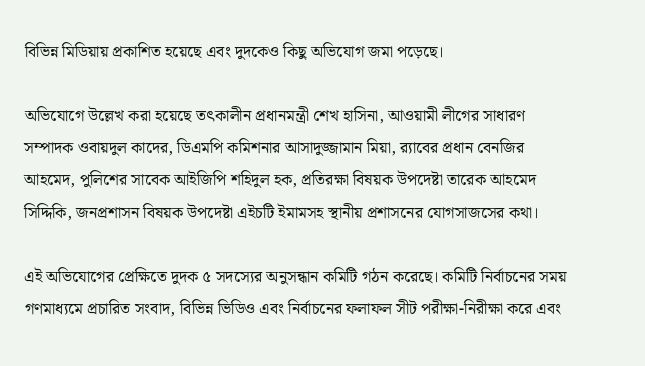বিভিন্ন মিডিয়ায় প্রকাশিত হয়েছে এবং দুদকেও কিছু অভিযোগ জমা পড়েছে।

অভিযোগে উল্লেখ করা হয়েছে তৎকালীন প্রধানমন্ত্রী শেখ হাসিনা, আওয়ামী লীগের সাধারণ সম্পাদক ওবায়দুল কাদের, ডিএমপি কমিশনার আসাদুজ্জামান মিয়া, র‌্যাবের প্রধান বেনজির আহমেদ, পুলিশের সাবেক আইজিপি শহিদুল হক, প্রতিরক্ষা বিষয়ক উপদেষ্টা তারেক আহমেদ সিদ্দিকি, জনপ্রশাসন বিষয়ক উপদেষ্টা এইচটি ইমামসহ স্থানীয় প্রশাসনের যোগসাজসের কথা।

এই অভিযোগের প্রেক্ষিতে দুদক ৫ সদস্যের অনুসন্ধান কমিটি গঠন করেছে। কমিটি নির্বাচনের সময় গণমাধ্যমে প্রচারিত সংবাদ, বিভিন্ন ভিডিও এবং নির্বাচনের ফলাফল সীট পরীক্ষা-নিরীক্ষা করে এবং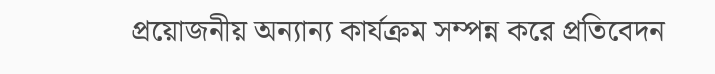প্রয়োজনীয় অন্যান্য কার্যক্রম সম্পন্ন করে প্রতিবেদন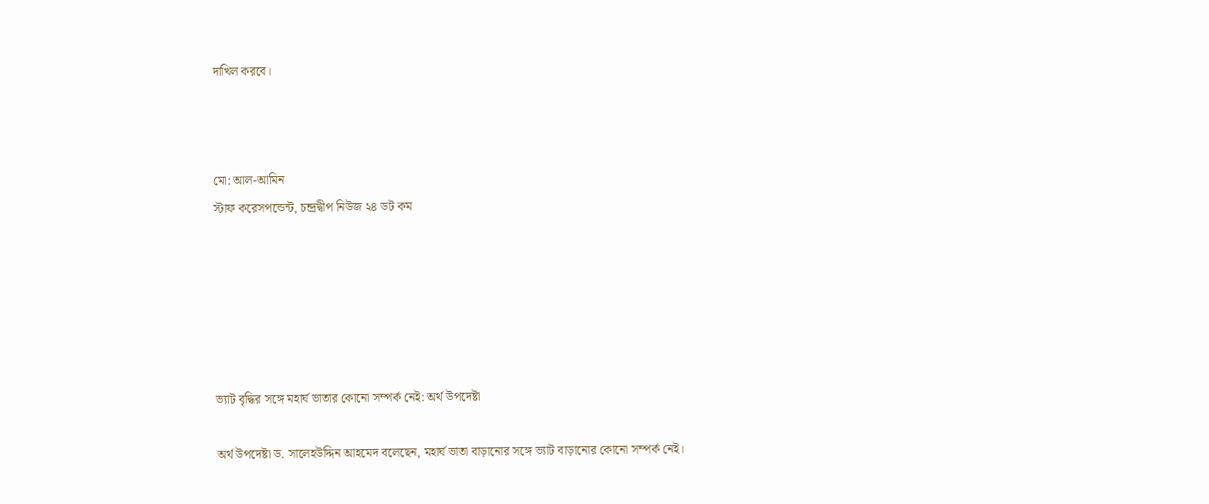দাখিল করবে।



মো: আল-আমিন
স্টাফ করেসপন্ডেন্ট, চন্দ্রদ্বীপ নিউজ ২৪ ডট কম






ভ্যাট বৃদ্ধির সঙ্গে মহার্ঘ ভাতার কোনো সম্পর্ক নেই: অর্থ উপদেষ্টা

অর্থ উপদেষ্টা ড. সালেহউদ্দিন আহমেদ বলেছেন, মহার্ঘ ভাতা বাড়ানোর সঙ্গে ভ্যাট বাড়ানোর কোনো সম্পর্ক নেই।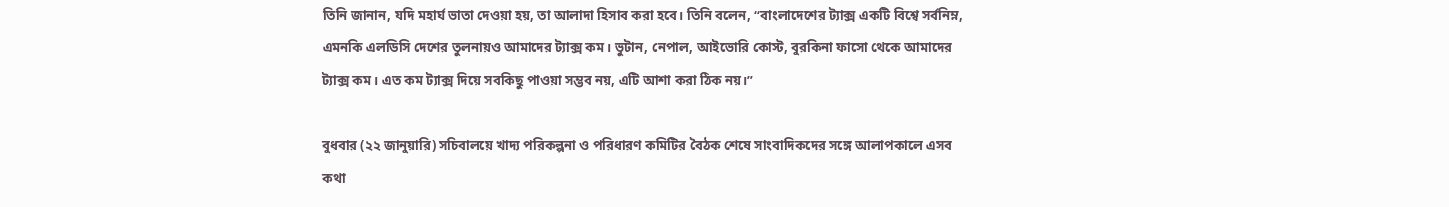তিনি জানান, যদি মহার্ঘ ভাতা দেওয়া হয়, তা আলাদা হিসাব করা হবে। তিনি বলেন, “বাংলাদেশের ট্যাক্স একটি বিশ্বে সর্বনিম্ন, এমনকি এলডিসি দেশের তুলনায়ও আমাদের ট্যাক্স কম। ভুটান, নেপাল, আইভোরি কোস্ট, বুরকিনা ফাসো থেকে আমাদের ট্যাক্স কম। এত কম ট্যাক্স দিয়ে সবকিছু পাওয়া সম্ভব নয়, এটি আশা করা ঠিক নয়।”

বুধবার (২২ জানুয়ারি) সচিবালয়ে খাদ্য পরিকল্পনা ও পরিধারণ কমিটির বৈঠক শেষে সাংবাদিকদের সঙ্গে আলাপকালে এসব কথা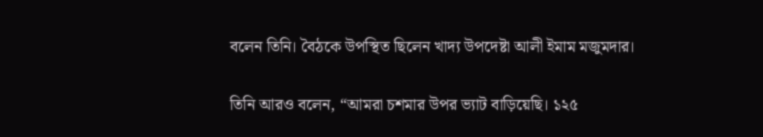বলেন তিনি। বৈঠকে উপস্থিত ছিলেন খাদ্য উপদেষ্টা আলী ইমাম মজুমদার।

তিনি আরও বলেন, “আমরা চশমার উপর ভ্যাট বাড়িয়েছি। ১২৫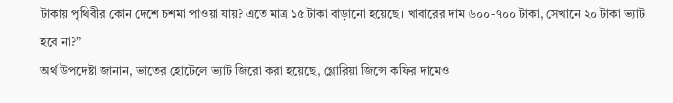টাকায় পৃথিবীর কোন দেশে চশমা পাওয়া যায়? এতে মাত্র ১৫ টাকা বাড়ানো হয়েছে। খাবারের দাম ৬০০-৭০০ টাকা, সেখানে ২০ টাকা ভ্যাট হবে না?”
অর্থ উপদেষ্টা জানান, ভাতের হোটেলে ভ্যাট জিরো করা হয়েছে, গ্লোরিয়া জিন্সে কফির দামেও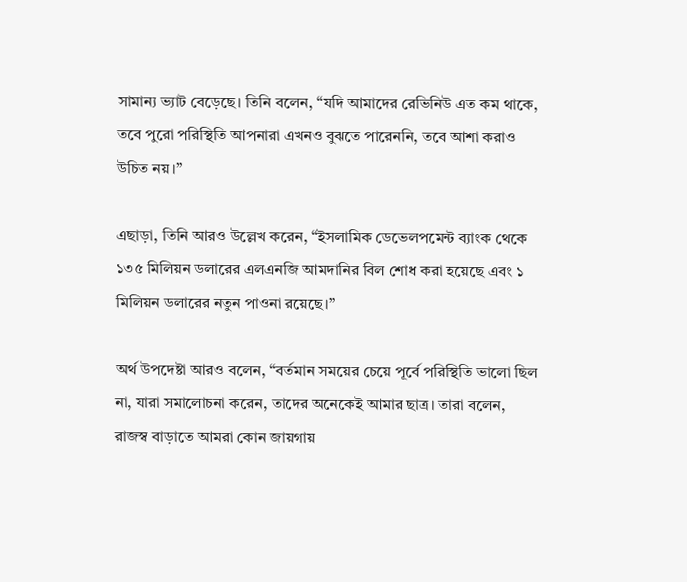সামান্য ভ্যাট বেড়েছে। তিনি বলেন, “যদি আমাদের রেভিনিউ এত কম থাকে, তবে পুরো পরিস্থিতি আপনারা এখনও বুঝতে পারেননি, তবে আশা করাও উচিত নয়।”

এছাড়া, তিনি আরও উল্লেখ করেন, “ইসলামিক ডেভেলপমেন্ট ব্যাংক থেকে ১৩৫ মিলিয়ন ডলারের এলএনজি আমদানির বিল শোধ করা হয়েছে এবং ১ মিলিয়ন ডলারের নতুন পাওনা রয়েছে।”

অর্থ উপদেষ্টা আরও বলেন, “বর্তমান সময়ের চেয়ে পূর্বে পরিস্থিতি ভালো ছিল না, যারা সমালোচনা করেন, তাদের অনেকেই আমার ছাত্র। তারা বলেন, রাজস্ব বাড়াতে আমরা কোন জায়গায়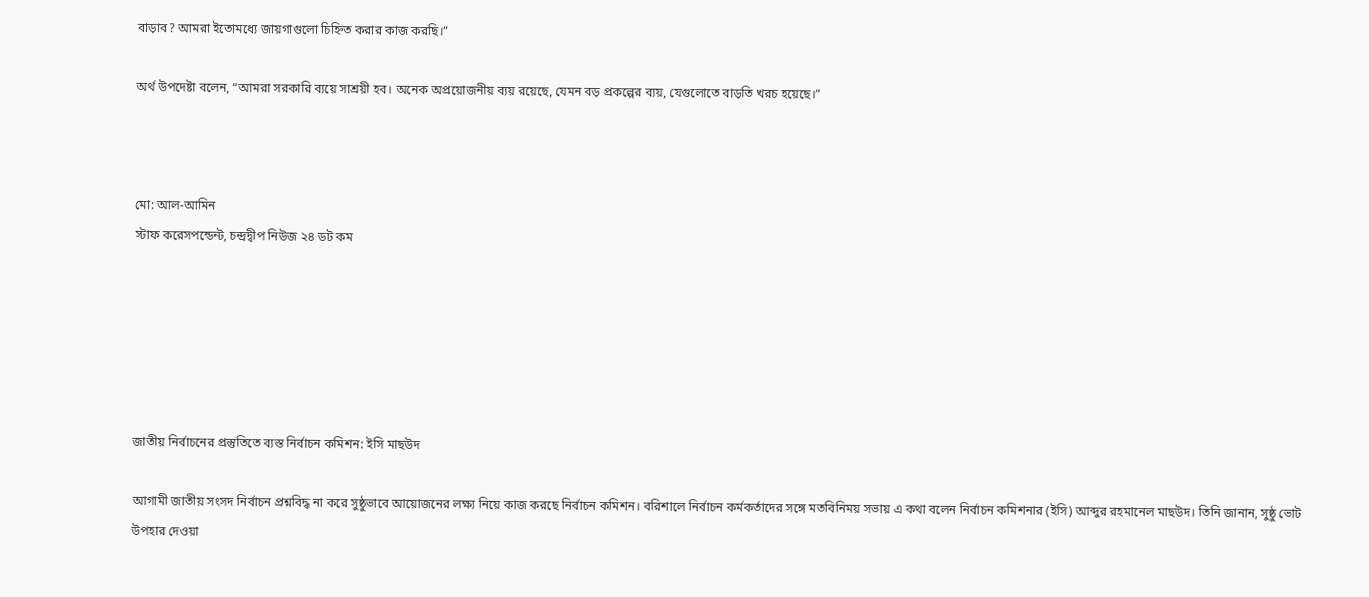বাড়াব? আমরা ইতোমধ্যে জায়গাগুলো চিহ্নিত করার কাজ করছি।”

অর্থ উপদেষ্টা বলেন, “আমরা সরকারি ব্যয়ে সাশ্রয়ী হব। অনেক অপ্রয়োজনীয় ব্যয় রয়েছে, যেমন বড় প্রকল্পের ব্যয়, যেগুলোতে বাড়তি খরচ হয়েছে।”



মো: আল-আমিন
স্টাফ করেসপন্ডেন্ট, চন্দ্রদ্বীপ নিউজ ২৪ ডট কম






জাতীয় নির্বাচনের প্রস্তুতিতে ব্যস্ত নির্বাচন কমিশন: ইসি মাছউদ

আগামী জাতীয় সংসদ নির্বাচন প্রশ্নবিদ্ধ না করে সুষ্ঠুভাবে আয়োজনের লক্ষ্য নিয়ে কাজ করছে নির্বাচন কমিশন। বরিশালে নির্বাচন কর্মকর্তাদের সঙ্গে মতবিনিময় সভায় এ কথা বলেন নির্বাচন কমিশনার (ইসি) আব্দুর রহমানেল মাছউদ। তিনি জানান, সুষ্ঠু ভোট উপহার দেওয়া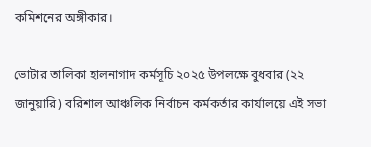কমিশনের অঙ্গীকার।

ভোটার তালিকা হালনাগাদ কর্মসূচি ২০২৫ উপলক্ষে বুধবার (২২ জানুয়ারি) বরিশাল আঞ্চলিক নির্বাচন কর্মকর্তার কার্যালয়ে এই সভা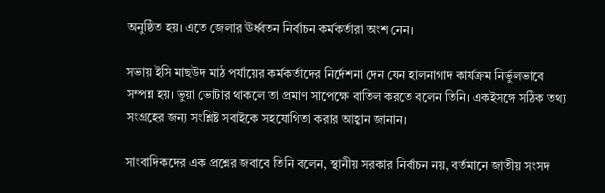অনুষ্ঠিত হয়। এতে জেলার ঊর্ধ্বতন নির্বাচন কর্মকর্তারা অংশ নেন।

সভায় ইসি মাছউদ মাঠ পর্যায়ের কর্মকর্তাদের নির্দেশনা দেন যেন হালনাগাদ কার্যক্রম নির্ভুলভাবে সম্পন্ন হয়। ভুয়া ভোটার থাকলে তা প্রমাণ সাপেক্ষে বাতিল করতে বলেন তিনি। একইসঙ্গে সঠিক তথ্য সংগ্রহের জন্য সংশ্লিষ্ট সবাইকে সহযোগিতা করার আহ্বান জানান।

সাংবাদিকদের এক প্রশ্নের জবাবে তিনি বলেন, স্থানীয় সরকার নির্বাচন নয়, বর্তমানে জাতীয় সংসদ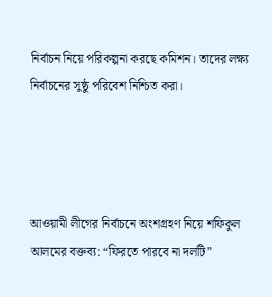নির্বাচন নিয়ে পরিকল্পনা করছে কমিশন। তাদের লক্ষ্য নির্বাচনের সুষ্ঠু পরিবেশ নিশ্চিত করা।




আওয়ামী লীগের নির্বাচনে অংশগ্রহণ নিয়ে শফিকুল আলমের বক্তব্য: “ফিরতে পারবে না দলটি”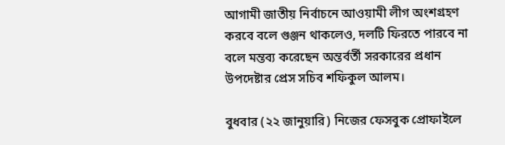আগামী জাতীয় নির্বাচনে আওয়ামী লীগ অংশগ্রহণ করবে বলে গুঞ্জন থাকলেও, দলটি ফিরতে পারবে না বলে মন্তব্য করেছেন অন্তর্বর্তী সরকারের প্রধান উপদেষ্টার প্রেস সচিব শফিকুল আলম।

বুধবার (২২ জানুয়ারি) নিজের ফেসবুক প্রোফাইলে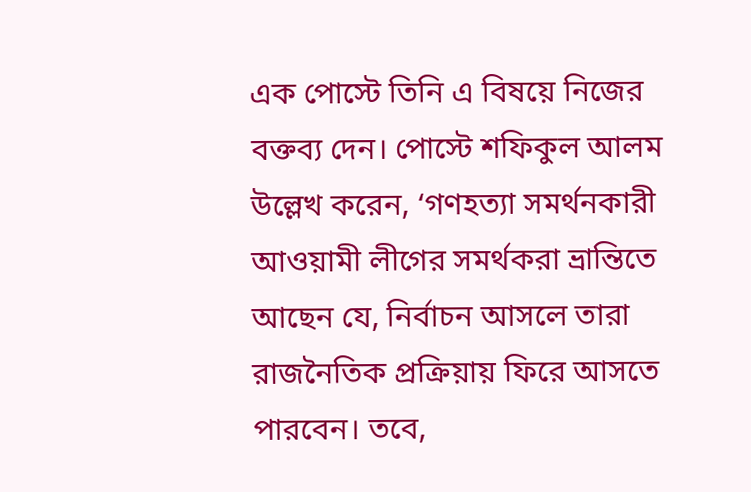এক পোস্টে তিনি এ বিষয়ে নিজের বক্তব্য দেন। পোস্টে শফিকুল আলম উল্লেখ করেন, ‘গণহত্যা সমর্থনকারী আওয়ামী লীগের সমর্থকরা ভ্রান্তিতে আছেন যে, নির্বাচন আসলে তারা রাজনৈতিক প্রক্রিয়ায় ফিরে আসতে পারবেন। তবে,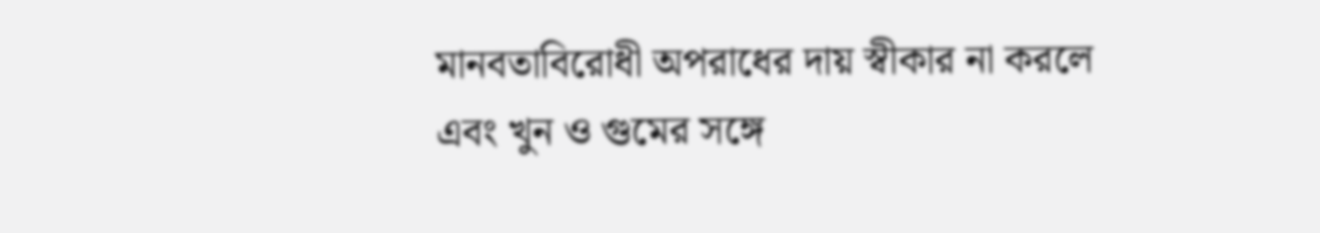মানবতাবিরোধী অপরাধের দায় স্বীকার না করলে এবং খুন ও গুমের সঙ্গে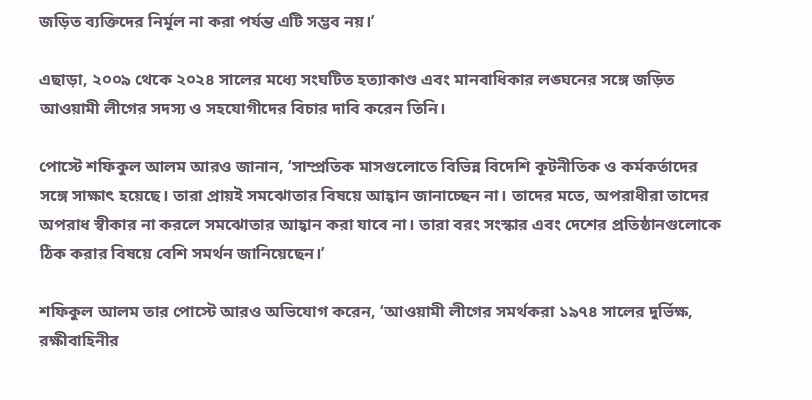জড়িত ব্যক্তিদের নির্মূল না করা পর্যন্ত এটি সম্ভব নয়।’

এছাড়া, ২০০৯ থেকে ২০২৪ সালের মধ্যে সংঘটিত হত্যাকাণ্ড এবং মানবাধিকার লঙ্ঘনের সঙ্গে জড়িত আওয়ামী লীগের সদস্য ও সহযোগীদের বিচার দাবি করেন তিনি।

পোস্টে শফিকুল আলম আরও জানান, ‘সাম্প্রতিক মাসগুলোতে বিভিন্ন বিদেশি কূটনীতিক ও কর্মকর্তাদের সঙ্গে সাক্ষাৎ হয়েছে। তারা প্রায়ই সমঝোতার বিষয়ে আহ্বান জানাচ্ছেন না। তাদের মতে, অপরাধীরা তাদের অপরাধ স্বীকার না করলে সমঝোতার আহ্বান করা যাবে না। তারা বরং সংস্কার এবং দেশের প্রতিষ্ঠানগুলোকে ঠিক করার বিষয়ে বেশি সমর্থন জানিয়েছেন।’

শফিকুল আলম তার পোস্টে আরও অভিযোগ করেন, ‘আওয়ামী লীগের সমর্থকরা ১৯৭৪ সালের দুর্ভিক্ষ, রক্ষীবাহিনীর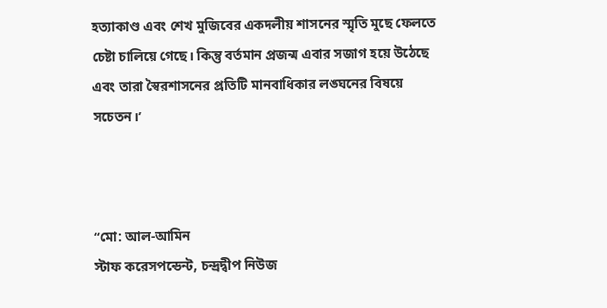হত্যাকাণ্ড এবং শেখ মুজিবের একদলীয় শাসনের স্মৃতি মুছে ফেলতে চেষ্টা চালিয়ে গেছে। কিন্তু বর্তমান প্রজন্ম এবার সজাগ হয়ে উঠেছে এবং তারা স্বৈরশাসনের প্রতিটি মানবাধিকার লঙ্ঘনের বিষয়ে সচেতন।’



“মো: আল-আমিন
স্টাফ করেসপন্ডেন্ট, চন্দ্রদ্বীপ নিউজ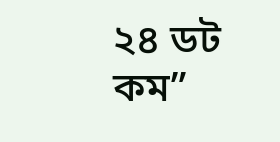২৪ ডট কম”